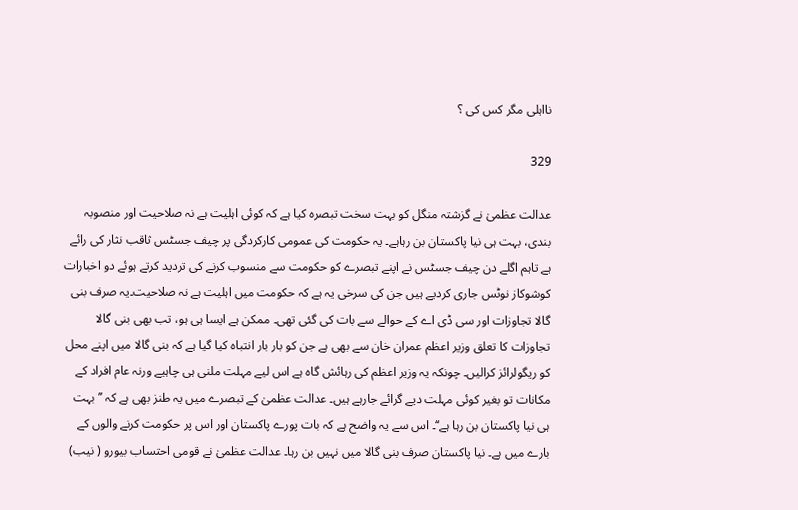نااہلی مگر کس کی ؟

329

عدالت عظمیٰ نے گزشتہ منگل کو بہت سخت تبصرہ کیا ہے کہ کوئی اہلیت ہے نہ صلاحیت اور منصوبہ بندی، بہت ہی نیا پاکستان بن رہاہے۔ یہ حکومت کی عمومی کارکردگی پر چیف جسٹس ثاقب نثار کی رائے ہے تاہم اگلے دن چیف جسٹس نے اپنے تبصرے کو حکومت سے منسوب کرنے کی تردید کرتے ہوئے دو اخبارات کوشوکاز نوٹس جاری کردیے ہیں جن کی سرخی یہ ہے کہ حکومت میں اہلیت ہے نہ صلاحیت۔یہ صرف بنی گالا تجاوزات اور سی ڈی اے کے حوالے سے بات کی گئی تھی۔ ممکن ہے ایسا ہی ہو، تب بھی بنی گالا تجاوزات کا تعلق وزیر اعظم عمران خان سے بھی ہے جن کو بار بار انتباہ کیا گیا ہے کہ بنی گالا میں اپنے محل کو ریگولرائز کرالیں۔ چونکہ یہ وزیر اعظم کی رہائش گاہ ہے اس لیے مہلت ملنی ہی چاہیے ورنہ عام افراد کے مکانات تو بغیر کوئی مہلت دیے گرائے جارہے ہیں۔ عدالت عظمیٰ کے تبصرے میں یہ طنز بھی ہے کہ ’’ بہت ہی نیا پاکستان بن رہا ہے‘‘۔ اس سے یہ واضح ہے کہ بات پورے پاکستان اور اس پر حکومت کرنے والوں کے بارے میں ہے۔ نیا پاکستان صرف بنی گالا میں نہیں بن رہا۔ عدالت عظمیٰ نے قومی احتساب بیورو ( نیب)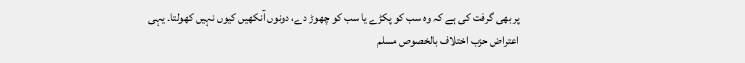پر بھی گرفت کی ہے کہ وہ سب کو پکڑے یا سب کو چھوڑ دے، دونوں آنکھیں کیوں نہیں کھولتا۔ یہی اعتراض حزب اختلاف بالخصوص مسلم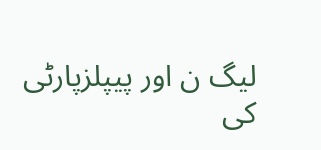لیگ ن اور پیپلزپارٹی کی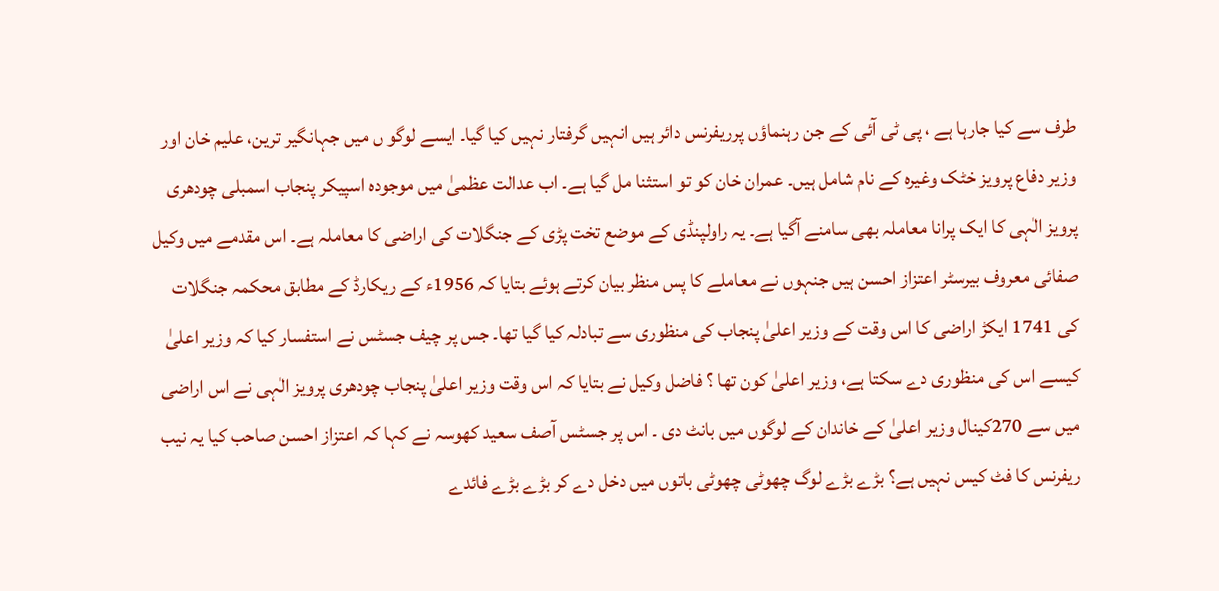طرف سے کیا جارہا ہے ، پی ٹی آئی کے جن رہنماؤں پرریفرنس دائر ہیں انہیں گرفتار نہیں کیا گیا۔ ایسے لوگو ں میں جہانگیر ترین، علیم خان اور وزیر دفاع پرویز خٹک وغیرہ کے نام شامل ہیں۔ عمران خان کو تو استثنا مل گیا ہے۔ اب عدالت عظمیٰ میں موجودہ اسپیکر پنجاب اسمبلی چودھری پرویز الٰہی کا ایک پرانا معاملہ بھی سامنے آگیا ہے۔ یہ راولپنڈی کے موضع تخت پڑی کے جنگلات کی اراضی کا معاملہ ہے۔ اس مقدمے میں وکیل صفائی معروف بیرسٹر اعتزاز احسن ہیں جنہوں نے معاملے کا پس منظر بیان کرتے ہوئے بتایا کہ 1956ء کے ریکارڈ کے مطابق محکمہ جنگلات کی 1741 ایکڑ اراضی کا اس وقت کے وزیر اعلیٰ پنجاب کی منظوری سے تبادلہ کیا گیا تھا۔ جس پر چیف جسٹس نے استفسار کیا کہ وزیر اعلیٰ کیسے اس کی منظوری دے سکتا ہے، وزیر اعلیٰ کون تھا ؟ فاضل وکیل نے بتایا کہ اس وقت وزیر اعلیٰ پنجاب چودھری پرویز الٰہی نے اس اراضی میں سے 270کینال وزیر اعلیٰ کے خاندان کے لوگوں میں بانٹ دی ۔ اس پر جسٹس آصف سعید کھوسہ نے کہا کہ اعتزاز احسن صاحب کیا یہ نیب ریفرنس کا فٹ کیس نہیں ہے؟ بڑے بڑے لوگ چھوٹی چھوٹی باتوں میں دخل دے کر بڑے بڑے فائدے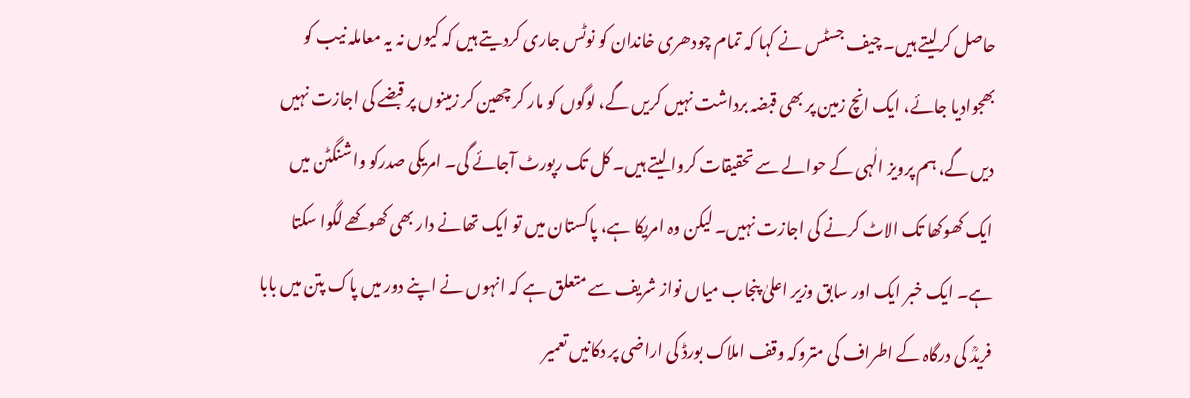حاصل کرلیتے ہیں۔ چیف جسٹس نے کہا کہ تمام چودھری خاندان کو نوٹس جاری کردیتے ہیں کہ کیوں نہ یہ معاملہ نیب کو بھجوادیا جائے، ایک انچ زمین پر بھی قبضہ برداشت نہیں کریں گے، لوگوں کو مار کر چھین کر زمینوں پر قبضے کی اجازت نہیں دیں گے، ہم پرویز الٰہی کے حوالے سے تحقیقات کروا لیتے ہیں۔ کل تک رپورٹ آجائے گی۔ امریکی صدرکو واشنگٹن میں ایک کھوکھا تک الاٹ کرنے کی اجازت نہیں۔ لیکن وہ امریکا ہے، پاکستان میں تو ایک تھانے دار بھی کھوکھے لگوا سکتا ہے۔ ایک خبر ایک اور سابق وزیر اعلیٰ پنجاب میاں نواز شریف سے متعلق ہے کہ انہوں نے اپنے دور میں پاک پتن میں بابا فریدؒ کی درگاہ کے اطراف کی متروکہ وقف املاک بورڈ کی اراضی پر دکانیں تعمیر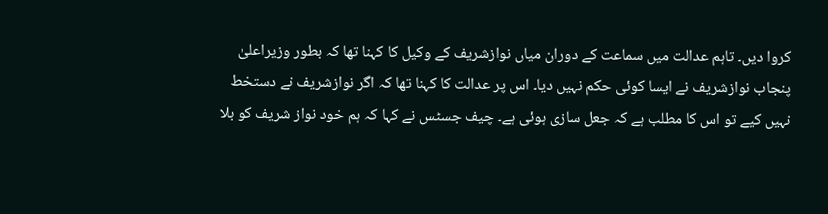کروا دیں۔ تاہم عدالت میں سماعت کے دوران میاں نوازشریف کے وکیل کا کہنا تھا کہ بطور وزیراعلیٰ پنجاب نوازشریف نے ایسا کوئی حکم نہیں دیا۔ اس پر عدالت کا کہنا تھا کہ اگر نوازشریف نے دستخط نہیں کیے تو اس کا مطلب ہے کہ جعل سازی ہوئی ہے۔ چیف جسٹس نے کہا کہ ہم خود نواز شریف کو بلا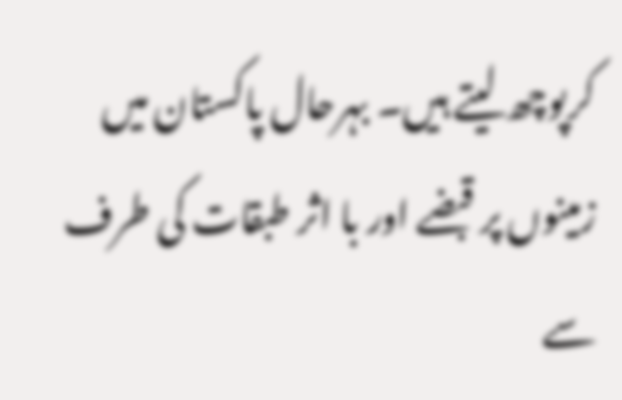کرپوچھ لیتے ہیں۔ بہرحال پاکستان میں زمینوں پر قبضے اور با اثر طبقات کی طرف سے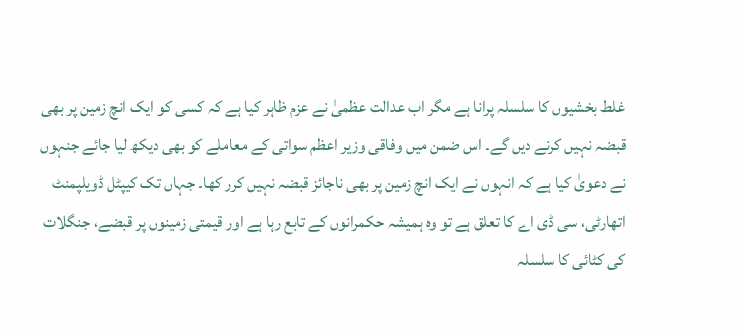غلط بخشیوں کا سلسلہ پرانا ہے مگر اب عدالت عظمیٰ نے عزم ظاہر کیا ہے کہ کسی کو ایک انچ زمین پر بھی قبضہ نہیں کرنے دیں گے۔ اس ضمن میں وفاقی وزیر اعظم سواتی کے معاملے کو بھی دیکھ لیا جائے جنہوں نے دعویٰ کیا ہے کہ انہوں نے ایک انچ زمین پر بھی ناجائز قبضہ نہیں کرر کھا۔ جہاں تک کیپٹل ڈویلپمنٹ اتھارٹی، سی ڈی اے کا تعلق ہے تو وہ ہمیشہ حکمرانوں کے تابع رہا ہے اور قیمتی زمینوں پر قبضے، جنگلات کی کٹائی کا سلسلہ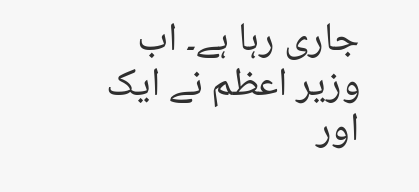جاری رہا ہے۔ اب وزیر اعظم نے ایک اور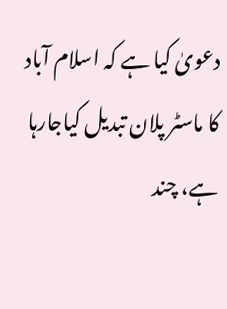دعویٰ کیا ہے کہ اسلام آباد کا ماسٹر پلان تبدیل کیاجارہا ہے، چند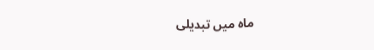ماہ میں تبدیلی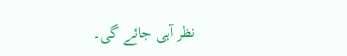نظر آہی جائے گی۔